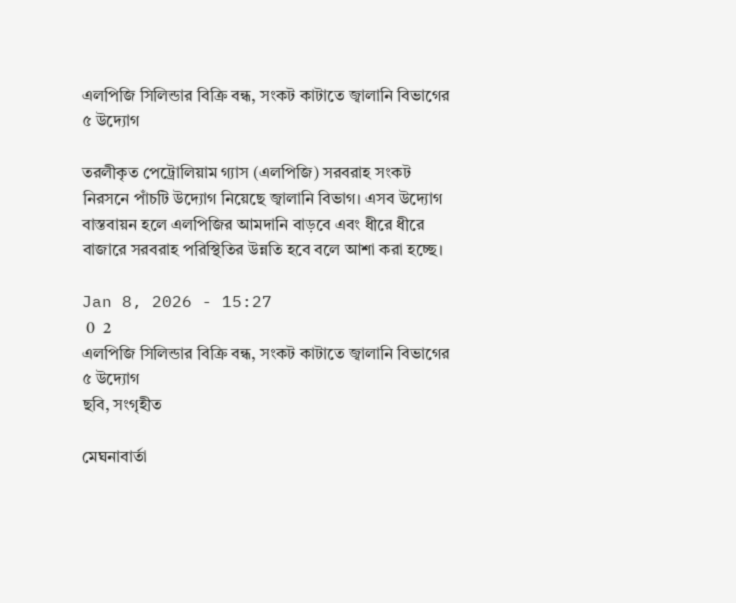এলপিজি সিলিন্ডার বিক্রি বন্ধ, সংকট কাটাতে জ্বালানি বিভাগের ৫ উদ্যোগ

তরলীকৃত পেট্রোলিয়াম গ্যাস (এলপিজি) সরবরাহ সংকট নিরসনে পাঁচটি উদ্যোগ নিয়েছে জ্বালানি বিভাগ। এসব উদ্যোগ বাস্তবায়ন হলে এলপিজির আমদানি বাড়বে এবং ধীরে ধীরে বাজারে সরবরাহ পরিস্থিতির উন্নতি হবে বলে আশা করা হচ্ছে।

Jan 8, 2026 - 15:27
 0  2
এলপিজি সিলিন্ডার বিক্রি বন্ধ, সংকট কাটাতে জ্বালানি বিভাগের ৫ উদ্যোগ
ছবি, সংগৃহীত

মেঘনাবার্তা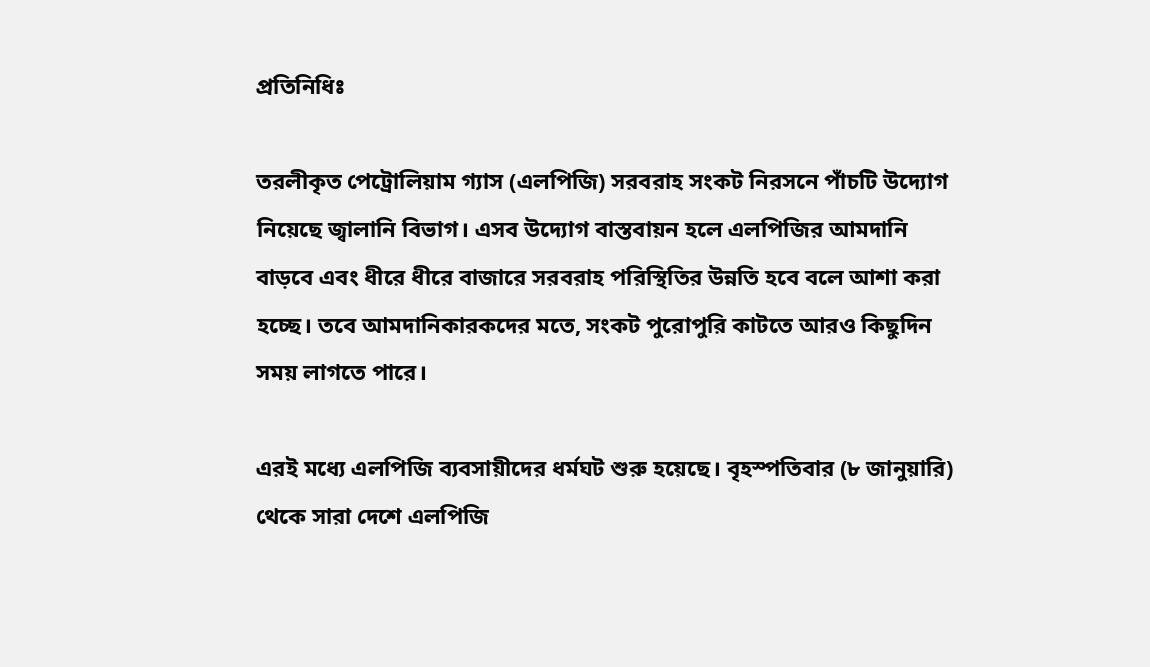প্রতিনিধিঃ

তরলীকৃত পেট্রোলিয়াম গ্যাস (এলপিজি) সরবরাহ সংকট নিরসনে পাঁচটি উদ্যোগ নিয়েছে জ্বালানি বিভাগ। এসব উদ্যোগ বাস্তবায়ন হলে এলপিজির আমদানি বাড়বে এবং ধীরে ধীরে বাজারে সরবরাহ পরিস্থিতির উন্নতি হবে বলে আশা করা হচ্ছে। তবে আমদানিকারকদের মতে, সংকট পুরোপুরি কাটতে আরও কিছুদিন সময় লাগতে পারে।

এরই মধ্যে এলপিজি ব্যবসায়ীদের ধর্মঘট শুরু হয়েছে। বৃহস্পতিবার (৮ জানুয়ারি) থেকে সারা দেশে এলপিজি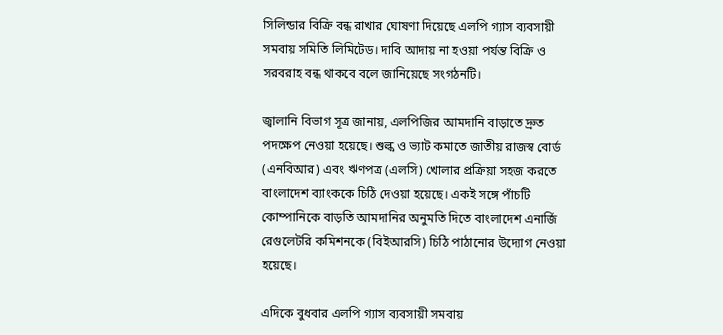সিলিন্ডার বিক্রি বন্ধ রাখার ঘোষণা দিয়েছে এলপি গ্যাস ব্যবসায়ী সমবায় সমিতি লিমিটেড। দাবি আদায় না হওয়া পর্যন্ত বিক্রি ও সরবরাহ বন্ধ থাকবে বলে জানিয়েছে সংগঠনটি।

জ্বালানি বিভাগ সূত্র জানায়, এলপিজির আমদানি বাড়াতে দ্রুত পদক্ষেপ নেওয়া হয়েছে। শুল্ক ও ভ্যাট কমাতে জাতীয় রাজস্ব বোর্ড (এনবিআর) এবং ঋণপত্র (এলসি) খোলার প্রক্রিয়া সহজ করতে বাংলাদেশ ব্যাংককে চিঠি দেওয়া হয়েছে। একই সঙ্গে পাঁচটি কোম্পানিকে বাড়তি আমদানির অনুমতি দিতে বাংলাদেশ এনার্জি রেগুলেটরি কমিশনকে (বিইআরসি) চিঠি পাঠানোর উদ্যোগ নেওয়া হয়েছে।

এদিকে বুধবার এলপি গ্যাস ব্যবসায়ী সমবায়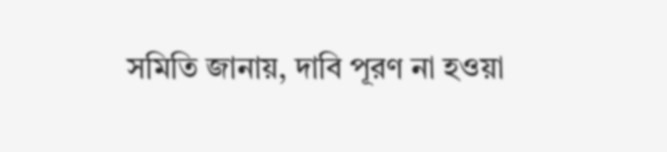সমিতি জানায়, দাবি পূরণ না হওয়া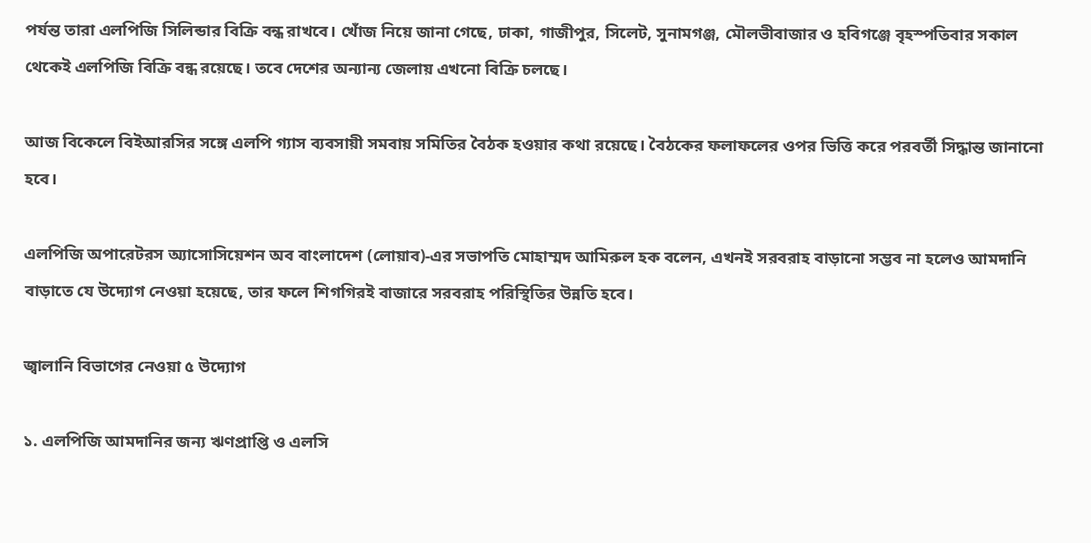পর্যন্ত তারা এলপিজি সিলিন্ডার বিক্রি বন্ধ রাখবে। খোঁজ নিয়ে জানা গেছে, ঢাকা, গাজীপুর, সিলেট, সুনামগঞ্জ, মৌলভীবাজার ও হবিগঞ্জে বৃহস্পতিবার সকাল থেকেই এলপিজি বিক্রি বন্ধ রয়েছে। তবে দেশের অন্যান্য জেলায় এখনো বিক্রি চলছে।

আজ বিকেলে বিইআরসির সঙ্গে এলপি গ্যাস ব্যবসায়ী সমবায় সমিতির বৈঠক হওয়ার কথা রয়েছে। বৈঠকের ফলাফলের ওপর ভিত্তি করে পরবর্তী সিদ্ধান্ত জানানো হবে।

এলপিজি অপারেটরস অ্যাসোসিয়েশন অব বাংলাদেশ (লোয়াব)-এর সভাপতি মোহাম্মদ আমিরুল হক বলেন, এখনই সরবরাহ বাড়ানো সম্ভব না হলেও আমদানি বাড়াতে যে উদ্যোগ নেওয়া হয়েছে, তার ফলে শিগগিরই বাজারে সরবরাহ পরিস্থিতির উন্নতি হবে।

জ্বালানি বিভাগের নেওয়া ৫ উদ্যোগ

১. এলপিজি আমদানির জন্য ঋণপ্রাপ্তি ও এলসি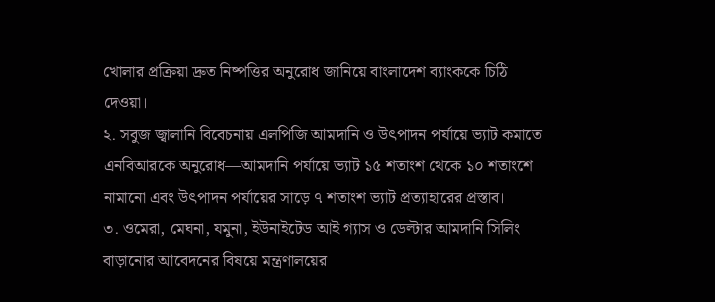খোলার প্রক্রিয়া দ্রুত নিষ্পত্তির অনুরোধ জানিয়ে বাংলাদেশ ব্যাংককে চিঠি দেওয়া।
২. সবুজ জ্বালানি বিবেচনায় এলপিজি আমদানি ও উৎপাদন পর্যায়ে ভ্যাট কমাতে এনবিআরকে অনুরোধ—আমদানি পর্যায়ে ভ্যাট ১৫ শতাংশ থেকে ১০ শতাংশে নামানো এবং উৎপাদন পর্যায়ের সাড়ে ৭ শতাংশ ভ্যাট প্রত্যাহারের প্রস্তাব।
৩. ওমেরা, মেঘনা, যমুনা, ইউনাইটেড আই গ্যাস ও ডেল্টার আমদানি সিলিং বাড়ানোর আবেদনের বিষয়ে মন্ত্রণালয়ের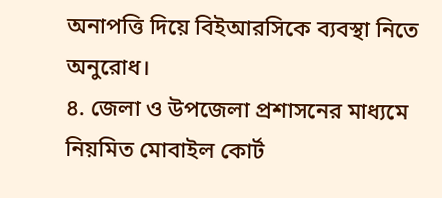অনাপত্তি দিয়ে বিইআরসিকে ব্যবস্থা নিতে অনুরোধ।
৪. জেলা ও উপজেলা প্রশাসনের মাধ্যমে নিয়মিত মোবাইল কোর্ট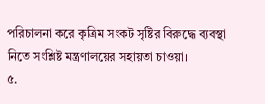পরিচালনা করে কৃত্রিম সংকট সৃষ্টির বিরুদ্ধে ব্যবস্থা নিতে সংশ্লিষ্ট মন্ত্রণালয়ের সহায়তা চাওয়া।
৫.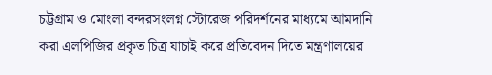চট্টগ্রাম ও মোংলা বন্দরসংলগ্ন স্টোরেজ পরিদর্শনের মাধ্যমে আমদানি করা এলপিজির প্রকৃত চিত্র যাচাই করে প্রতিবেদন দিতে মন্ত্রণালয়ের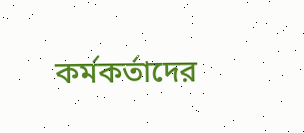কর্মকর্তাদের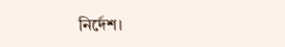নির্দেশ।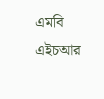এমবি এইচআর